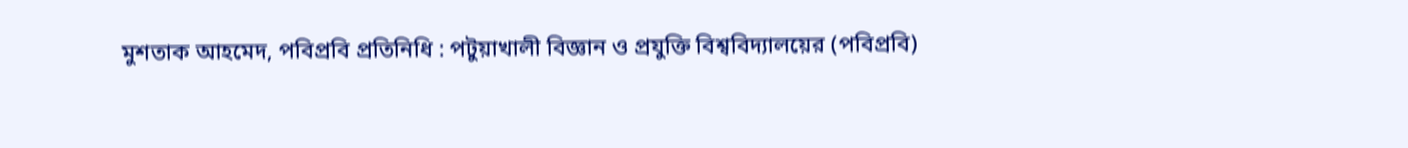মুশতাক আহমেদ, পবিপ্রবি প্রতিনিধি : পটুয়াখালী বিজ্ঞান ও প্রযুক্তি বিশ্ববিদ্যালয়ের (পবিপ্রবি)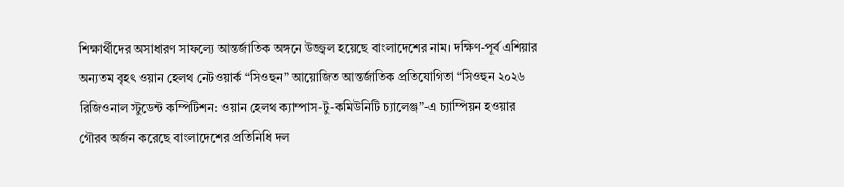শিক্ষার্থীদের অসাধারণ সাফল্যে আন্তর্জাতিক অঙ্গনে উজ্জ্বল হয়েছে বাংলাদেশের নাম। দক্ষিণ-পূর্ব এশিয়ার অন্যতম বৃহৎ ওয়ান হেলথ নেটওয়ার্ক “সিওহুন” আয়োজিত আন্তর্জাতিক প্রতিযোগিতা “সিওহুন ২০২৬ রিজিওনাল স্টুডেন্ট কম্পিটিশন: ওয়ান হেলথ ক্যাম্পাস-টু-কমিউনিটি চ্যালেঞ্জ”-এ চ্যাম্পিয়ন হওয়ার গৌরব অর্জন করেছে বাংলাদেশের প্রতিনিধি দল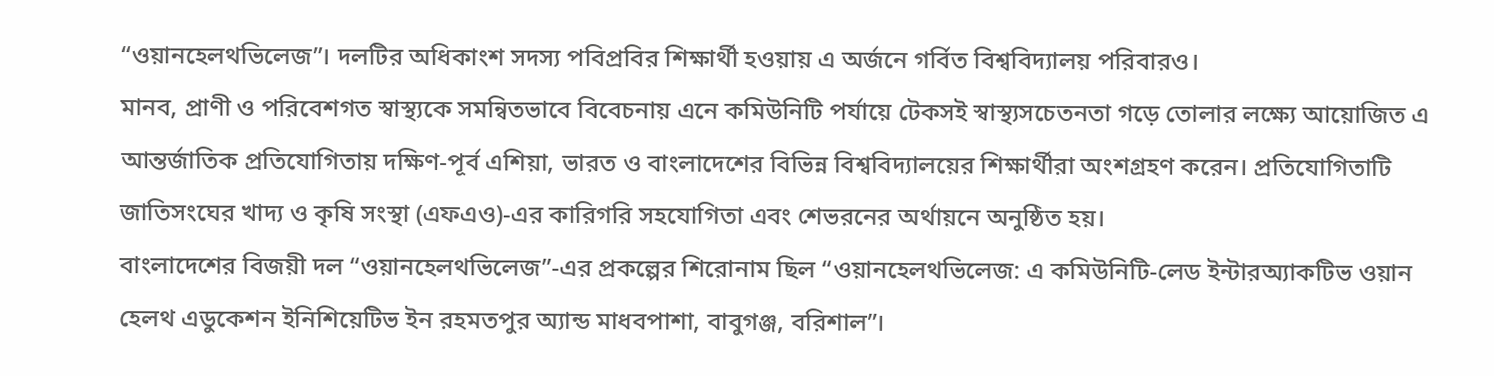“ওয়ানহেলথভিলেজ”। দলটির অধিকাংশ সদস্য পবিপ্রবির শিক্ষার্থী হওয়ায় এ অর্জনে গর্বিত বিশ্ববিদ্যালয় পরিবারও।
মানব, প্রাণী ও পরিবেশগত স্বাস্থ্যকে সমন্বিতভাবে বিবেচনায় এনে কমিউনিটি পর্যায়ে টেকসই স্বাস্থ্যসচেতনতা গড়ে তোলার লক্ষ্যে আয়োজিত এ আন্তর্জাতিক প্রতিযোগিতায় দক্ষিণ-পূর্ব এশিয়া, ভারত ও বাংলাদেশের বিভিন্ন বিশ্ববিদ্যালয়ের শিক্ষার্থীরা অংশগ্রহণ করেন। প্রতিযোগিতাটি জাতিসংঘের খাদ্য ও কৃষি সংস্থা (এফএও)-এর কারিগরি সহযোগিতা এবং শেভরনের অর্থায়নে অনুষ্ঠিত হয়।
বাংলাদেশের বিজয়ী দল “ওয়ানহেলথভিলেজ”-এর প্রকল্পের শিরোনাম ছিল “ওয়ানহেলথভিলেজ: এ কমিউনিটি-লেড ইন্টারঅ্যাকটিভ ওয়ান হেলথ এডুকেশন ইনিশিয়েটিভ ইন রহমতপুর অ্যান্ড মাধবপাশা, বাবুগঞ্জ, বরিশাল”।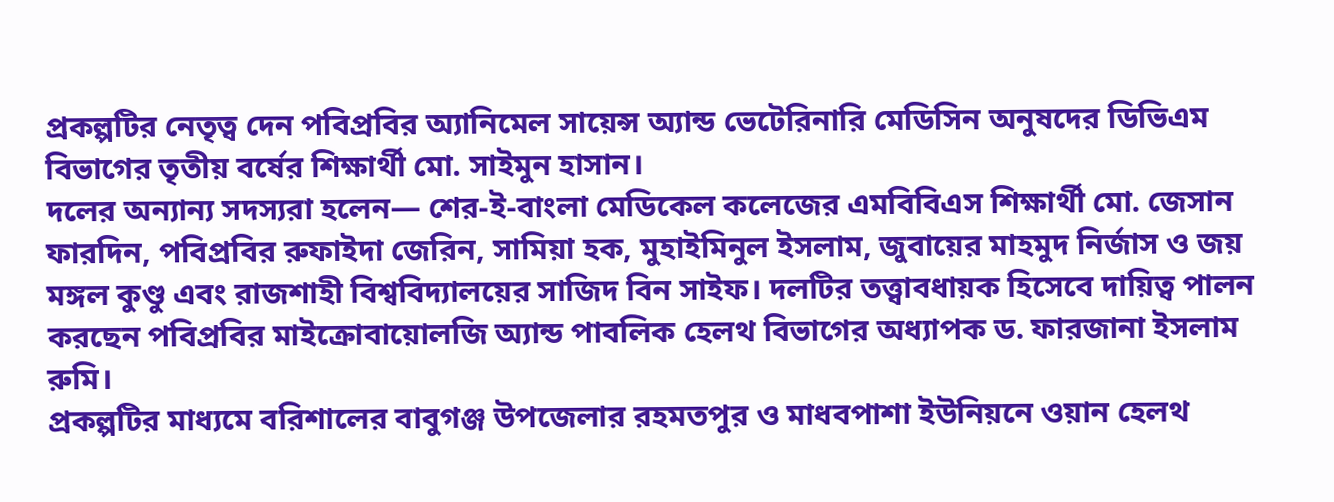প্রকল্পটির নেতৃত্ব দেন পবিপ্রবির অ্যানিমেল সায়েন্স অ্যান্ড ভেটেরিনারি মেডিসিন অনুষদের ডিভিএম বিভাগের তৃতীয় বর্ষের শিক্ষার্থী মো. সাইমুন হাসান।
দলের অন্যান্য সদস্যরা হলেন— শের-ই-বাংলা মেডিকেল কলেজের এমবিবিএস শিক্ষার্থী মো. জেসান ফারদিন, পবিপ্রবির রুফাইদা জেরিন, সামিয়া হক, মুহাইমিনুল ইসলাম, জুবায়ের মাহমুদ নির্জাস ও জয় মঙ্গল কুণ্ডু এবং রাজশাহী বিশ্ববিদ্যালয়ের সাজিদ বিন সাইফ। দলটির তত্ত্বাবধায়ক হিসেবে দায়িত্ব পালন করছেন পবিপ্রবির মাইক্রোবায়োলজি অ্যান্ড পাবলিক হেলথ বিভাগের অধ্যাপক ড. ফারজানা ইসলাম রুমি।
প্রকল্পটির মাধ্যমে বরিশালের বাবুগঞ্জ উপজেলার রহমতপুর ও মাধবপাশা ইউনিয়নে ওয়ান হেলথ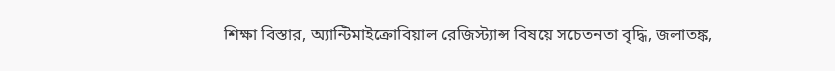শিক্ষা বিস্তার, অ্যান্টিমাইক্রোবিয়াল রেজিস্ট্যান্স বিষয়ে সচেতনতা বৃদ্ধি, জলাতঙ্ক,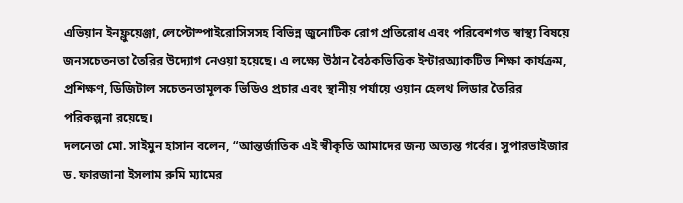এভিয়ান ইনফ্লুয়েঞ্জা, লেপ্টোস্পাইরোসিসসহ বিভিন্ন জুনোটিক রোগ প্রতিরোধ এবং পরিবেশগত স্বাস্থ্য বিষয়ে জনসচেতনতা তৈরির উদ্যোগ নেওয়া হয়েছে। এ লক্ষ্যে উঠান বৈঠকভিত্তিক ইন্টারঅ্যাকটিভ শিক্ষা কার্যক্রম, প্রশিক্ষণ, ডিজিটাল সচেতনতামূলক ভিডিও প্রচার এবং স্থানীয় পর্যায়ে ওয়ান হেলথ লিডার তৈরির পরিকল্পনা রয়েছে।
দলনেতা মো. সাইমুন হাসান বলেন, “আন্তর্জাতিক এই স্বীকৃতি আমাদের জন্য অত্যন্ত গর্বের। সুপারভাইজার ড. ফারজানা ইসলাম রুমি ম্যামের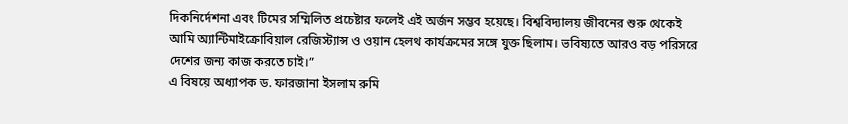দিকনির্দেশনা এবং টিমের সম্মিলিত প্রচেষ্টার ফলেই এই অর্জন সম্ভব হয়েছে। বিশ্ববিদ্যালয় জীবনের শুরু থেকেই আমি অ্যান্টিমাইক্রোবিয়াল রেজিস্ট্যান্স ও ওয়ান হেলথ কার্যক্রমের সঙ্গে যুক্ত ছিলাম। ভবিষ্যতে আরও বড় পরিসরে দেশের জন্য কাজ করতে চাই।”
এ বিষয়ে অধ্যাপক ড. ফারজানা ইসলাম রুমি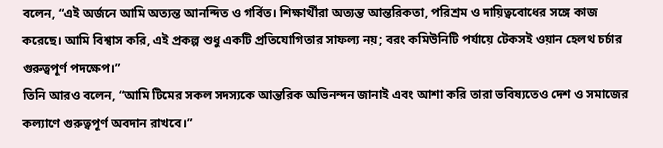বলেন, “এই অর্জনে আমি অত্যন্ত আনন্দিত ও গর্বিত। শিক্ষার্থীরা অত্যন্ত আন্তরিকতা, পরিশ্রম ও দায়িত্ববোধের সঙ্গে কাজ করেছে। আমি বিশ্বাস করি, এই প্রকল্প শুধু একটি প্রতিযোগিতার সাফল্য নয়; বরং কমিউনিটি পর্যায়ে টেকসই ওয়ান হেলথ চর্চার গুরুত্বপূর্ণ পদক্ষেপ।”
তিনি আরও বলেন, “আমি টিমের সকল সদস্যকে আন্তরিক অভিনন্দন জানাই এবং আশা করি তারা ভবিষ্যতেও দেশ ও সমাজের কল্যাণে গুরুত্বপূর্ণ অবদান রাখবে।”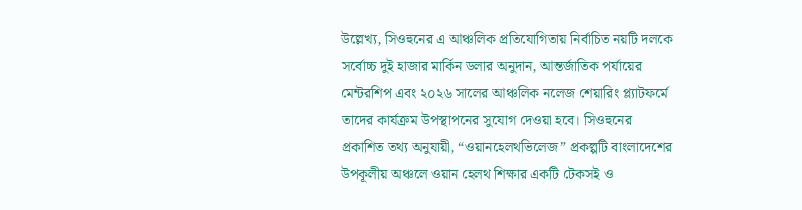উল্লেখ্য, সিওহুনের এ আঞ্চলিক প্রতিযোগিতায় নির্বাচিত নয়টি দলকে সর্বোচ্চ দুই হাজার মার্কিন ডলার অনুদান, আন্তর্জাতিক পর্যায়ের মেন্টরশিপ এবং ২০২৬ সালের আঞ্চলিক নলেজ শেয়ারিং প্ল্যাটফর্মে তাদের কার্যক্রম উপস্থাপনের সুযোগ দেওয়া হবে। সিওহুনের প্রকাশিত তথ্য অনুযায়ী, “ওয়ানহেলথভিলেজ” প্রকল্পটি বাংলাদেশের উপকূলীয় অঞ্চলে ওয়ান হেলথ শিক্ষার একটি টেকসই ও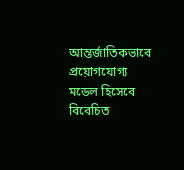আন্তর্জাতিকভাবে প্রয়োগযোগ্য মডেল হিসেবে বিবেচিত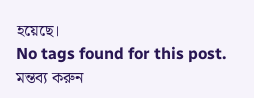হয়েছে।
No tags found for this post.
মন্তব্য করুন